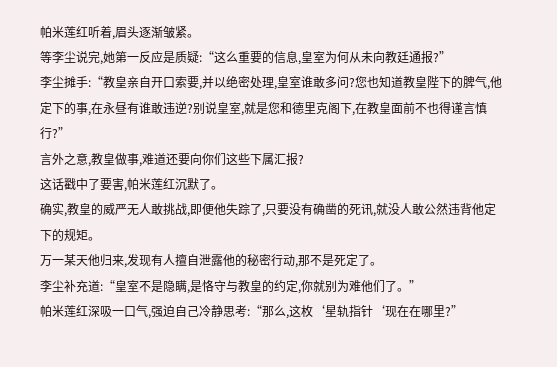帕米莲红听着,眉头逐渐皱紧。
等李尘说完,她第一反应是质疑:“这么重要的信息,皇室为何从未向教廷通报?”
李尘摊手:“教皇亲自开口索要,并以绝密处理,皇室谁敢多问?您也知道教皇陛下的脾气,他定下的事,在永昼有谁敢违逆?别说皇室,就是您和德里克阁下,在教皇面前不也得谨言慎行?”
言外之意,教皇做事,难道还要向你们这些下属汇报?
这话戳中了要害,帕米莲红沉默了。
确实,教皇的威严无人敢挑战,即便他失踪了,只要没有确凿的死讯,就没人敢公然违背他定下的规矩。
万一某天他归来,发现有人擅自泄露他的秘密行动,那不是死定了。
李尘补充道:“皇室不是隐瞒,是恪守与教皇的约定,你就别为难他们了。”
帕米莲红深吸一口气,强迫自己冷静思考:“那么,这枚‘星轨指针‘现在在哪里?”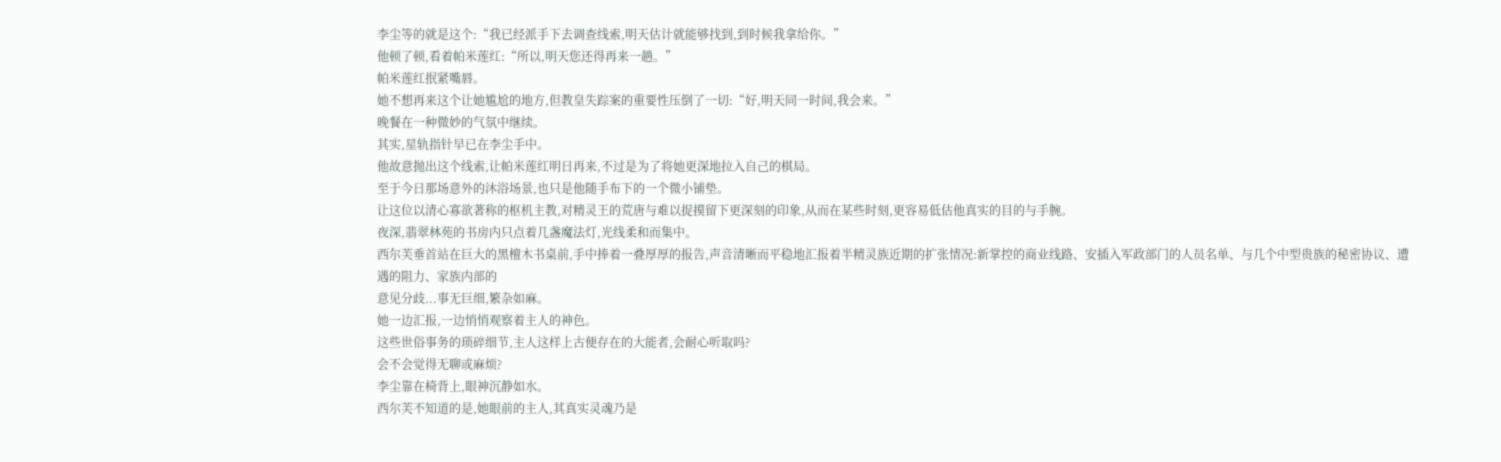李尘等的就是这个:“我已经派手下去调查线索,明天估计就能够找到,到时候我拿给你。”
他顿了顿,看着帕米莲红:“所以,明天您还得再来一趟。”
帕米莲红抿紧嘴唇。
她不想再来这个让她尴尬的地方,但教皇失踪案的重要性压倒了一切:“好,明天同一时间,我会来。”
晚餐在一种微妙的气氛中继续。
其实,星轨指针早已在李尘手中。
他故意抛出这个线索,让帕米莲红明日再来,不过是为了将她更深地拉入自己的棋局。
至于今日那场意外的沐浴场景,也只是他随手布下的一个微小铺垫。
让这位以清心寡欲著称的枢机主教,对精灵王的荒唐与难以捉摸留下更深刻的印象,从而在某些时刻,更容易低估他真实的目的与手腕。
夜深,翡翠林苑的书房内只点着几盏魔法灯,光线柔和而集中。
西尔芙垂首站在巨大的黑檀木书桌前,手中捧着一叠厚厚的报告,声音清晰而平稳地汇报着半精灵族近期的扩张情况:新掌控的商业线路、安插入军政部门的人员名单、与几个中型贵族的秘密协议、遭遇的阻力、家族内部的
意见分歧...事无巨细,繁杂如麻。
她一边汇报,一边悄悄观察着主人的神色。
这些世俗事务的琐碎细节,主人这样上古便存在的大能者,会耐心听取吗?
会不会觉得无聊或麻烦?
李尘靠在椅背上,眼神沉静如水。
西尔芙不知道的是,她眼前的主人,其真实灵魂乃是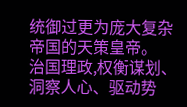统御过更为庞大复杂帝国的天策皇帝。
治国理政,权衡谋划、洞察人心、驱动势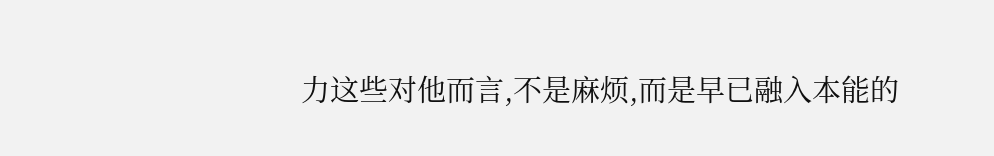力这些对他而言,不是麻烦,而是早已融入本能的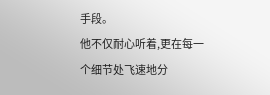手段。
他不仅耐心听着,更在每一个细节处飞速地分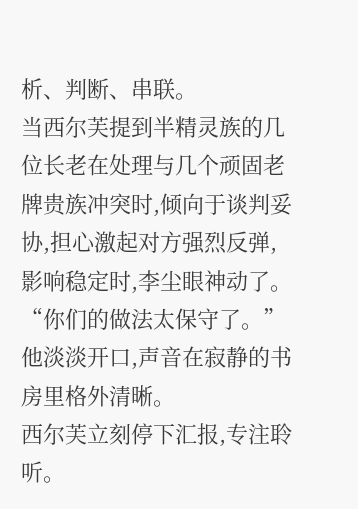析、判断、串联。
当西尔芙提到半精灵族的几位长老在处理与几个顽固老牌贵族冲突时,倾向于谈判妥协,担心激起对方强烈反弹,影响稳定时,李尘眼神动了。
“你们的做法太保守了。”他淡淡开口,声音在寂静的书房里格外清晰。
西尔芙立刻停下汇报,专注聆听。